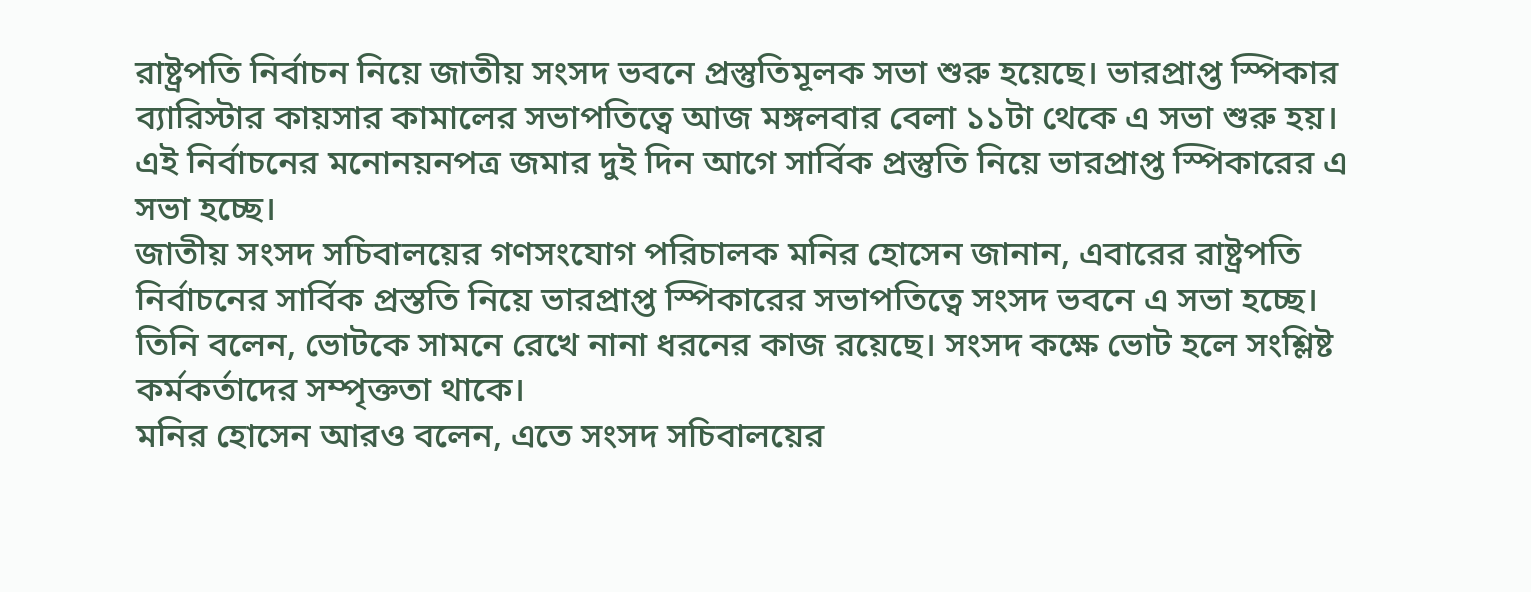রাষ্ট্রপতি নির্বাচন নিয়ে জাতীয় সংসদ ভবনে প্রস্তুতিমূলক সভা শুরু হয়েছে। ভারপ্রাপ্ত স্পিকার ব্যারিস্টার কায়সার কামালের সভাপতিত্বে আজ মঙ্গলবার বেলা ১১টা থেকে এ সভা শুরু হয়।
এই নির্বাচনের মনোনয়নপত্র জমার দুই দিন আগে সার্বিক প্রস্তুতি নিয়ে ভারপ্রাপ্ত স্পিকারের এ সভা হচ্ছে।
জাতীয় সংসদ সচিবালয়ের গণসংযোগ পরিচালক মনির হোসেন জানান, এবারের রাষ্ট্রপতি নির্বাচনের সার্বিক প্রস্ততি নিয়ে ভারপ্রাপ্ত স্পিকারের সভাপতিত্বে সংসদ ভবনে এ সভা হচ্ছে।
তিনি বলেন, ভোটকে সামনে রেখে নানা ধরনের কাজ রয়েছে। সংসদ কক্ষে ভোট হলে সংশ্লিষ্ট কর্মকর্তাদের সম্পৃক্ততা থাকে।
মনির হোসেন আরও বলেন, এতে সংসদ সচিবালয়ের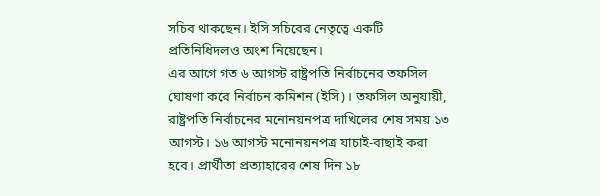সচিব থাকছেন। ইসি সচিবের নেতৃত্বে একটি প্রতিনিধিদলও অংশ নিয়েছেন।
এর আগে গত ৬ আগস্ট রাষ্ট্রপতি নির্বাচনের তফসিল ঘোষণা করে নির্বাচন কমিশন (ইসি)। তফসিল অনুযায়ী, রাষ্ট্রপতি নির্বাচনের মনোনয়নপত্র দাখিলের শেষ সময় ১৩ আগস্ট। ১৬ আগস্ট মনোনয়নপত্র যাচাই-বাছাই করা হবে। প্রার্থীতা প্রত্যাহারের শেষ দিন ১৮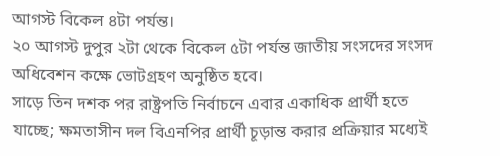আগস্ট বিকেল ৪টা পর্যন্ত।
২০ আগস্ট দুপুর ২টা থেকে বিকেল ৫টা পর্যন্ত জাতীয় সংসদের সংসদ অধিবেশন কক্ষে ভোটগ্রহণ অনুষ্ঠিত হবে।
সাড়ে তিন দশক পর রাষ্ট্রপতি নির্বাচনে এবার একাধিক প্রার্থী হতে যাচ্ছে; ক্ষমতাসীন দল বিএনপির প্রার্থী চূড়ান্ত করার প্রক্রিয়ার মধ্যেই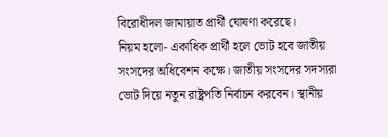বিরোধীদল জামায়াত প্রার্থী ঘোষণা করেছে।
নিয়ম হলো- একাধিক প্রার্থী হলে ভোট হবে জাতীয় সংসদের অধিবেশন কক্ষে। জাতীয় সংসদের সদস্যরা ভোট দিয়ে নতুন রাষ্ট্রপতি নির্বাচন করবেন। স্থানীয়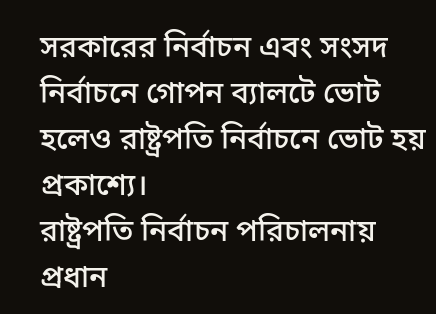সরকারের নির্বাচন এবং সংসদ নির্বাচনে গোপন ব্যালটে ভোট হলেও রাষ্ট্রপতি নির্বাচনে ভোট হয় প্রকাশ্যে।
রাষ্ট্রপতি নির্বাচন পরিচালনায় প্রধান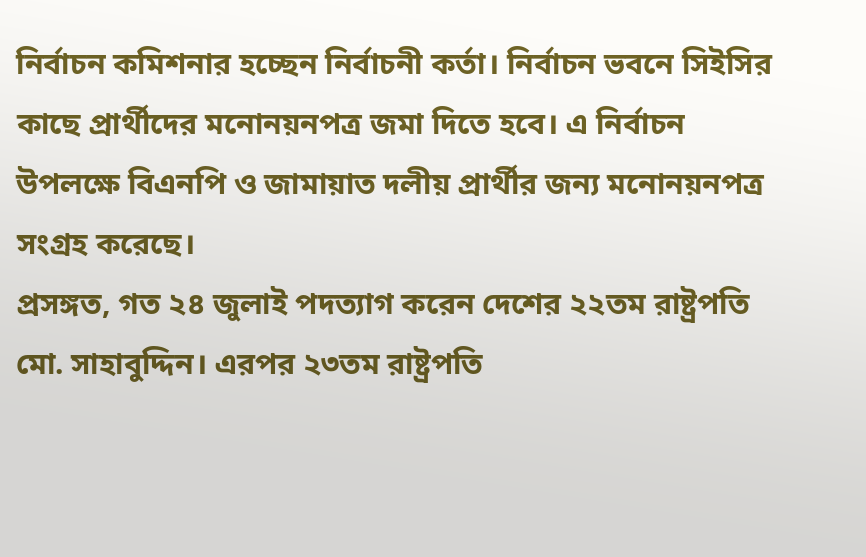নির্বাচন কমিশনার হচ্ছেন নির্বাচনী কর্তা। নির্বাচন ভবনে সিইসির কাছে প্রার্থীদের মনোনয়নপত্র জমা দিতে হবে। এ নির্বাচন উপলক্ষে বিএনপি ও জামায়াত দলীয় প্রার্থীর জন্য মনোনয়নপত্র সংগ্রহ করেছে।
প্রসঙ্গত, গত ২৪ জুলাই পদত্যাগ করেন দেশের ২২তম রাষ্ট্রপতি মো. সাহাবুদ্দিন। এরপর ২৩তম রাষ্ট্রপতি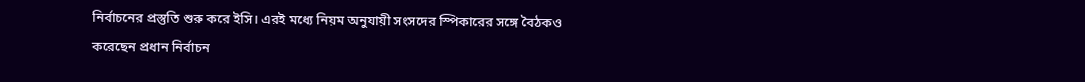নির্বাচনের প্রস্তুতি শুরু করে ইসি। এরই মধ্যে নিয়ম অনুযায়ী সংসদের স্পিকারের সঙ্গে বৈঠকও করেছেন প্রধান নির্বাচন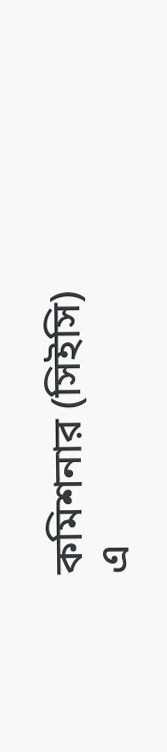কমিশনার (সিইসি) এ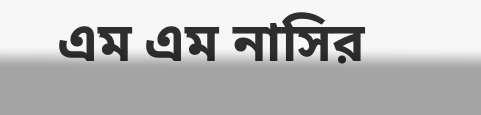এম এম নাসির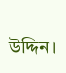উদ্দিন।